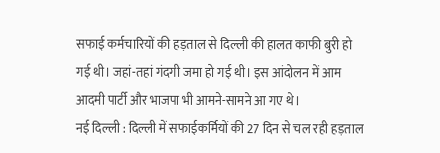सफाई कर्मचारियों की हड़ताल से दिल्‍ली की हालत काफी बुरी हो गई थी। जहां-तहां गंदगी जमा हो गई थी। इस आंदोलन में आम आदमी पार्टी और भाजपा भी आमने-सामने आ गए थे।
नई दिल्ली : दिल्ली में सफाईकर्मियों की 27 दिन से चल रही हड़ताल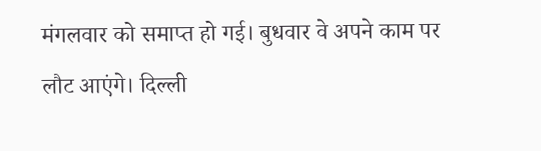मंगलवार को समाप्त हो गई। बुधवार वे अपने काम पर लौट आएंगे। दिल्ली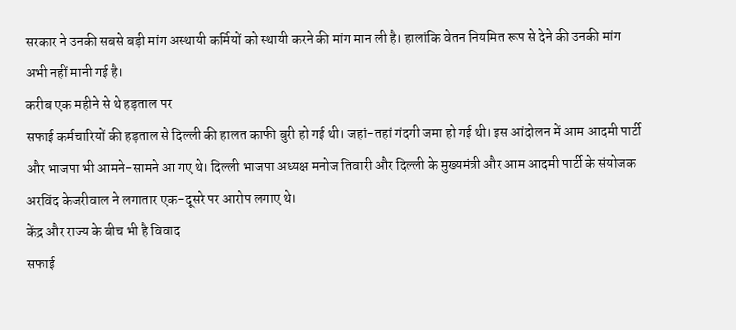सरकार ने उनकी सबसे बड़ी मांग अस्थायी कर्मियों को स्थायी करने की मांग मान ली है। हालांकि वेतन नियमित रूप से देने की उनकी मांग अभी नहीं मानी गई है।
करीब एक महीने से थे हड़ताल पर
सफाई कर्मचारियों की हड़ताल से दिल्ली की हालत काफी बुरी हो गई थी। जहां-तहां गंदगी जमा हो गई थी। इस आंदोलन में आम आदमी पार्टी और भाजपा भी आमने-सामने आ गए थे। दिल्ली भाजपा अध्यक्ष मनोज तिवारी और दिल्ली के मुख्यमंत्री और आम आदमी पार्टी के संयोजक अरविंद केजरीवाल ने लगातार एक-दूसरे पर आरोप लगाए थे।
केंद्र और राज्य के बीच भी है विवाद
सफाई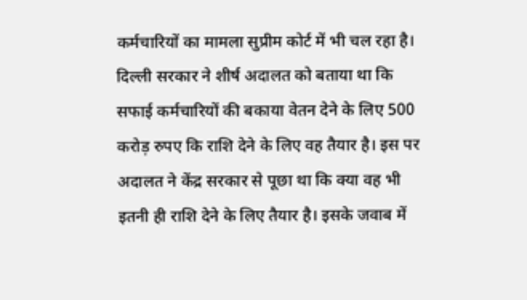कर्मचारियों का मामला सुप्रीम कोर्ट में भी चल रहा है। दिल्ली सरकार ने शीर्ष अदालत को बताया था कि सफाई कर्मचारियों की बकाया वेतन देने के लिए 500 करोड़ रुपए कि राशि देने के लिए वह तैयार है। इस पर अदालत ने केंद्र सरकार से पूछा था कि क्या वह भी इतनी ही राशि देने के लिए तैयार है। इसके जवाब में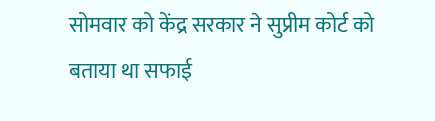सोमवार को केंद्र सरकार ने सुप्रीम कोर्ट को बताया था सफाई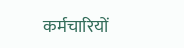कर्मचारियों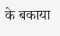के बकाया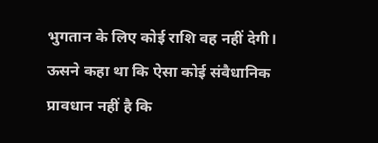भुगतान के लिए कोई राशि वह नहीं देगी। ऊसने कहा था कि ऐसा कोई संवैधानिक प्रावधान नहीं है कि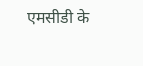एमसीडी के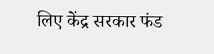लिए केंद्र सरकार फंड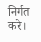निर्गत करे।